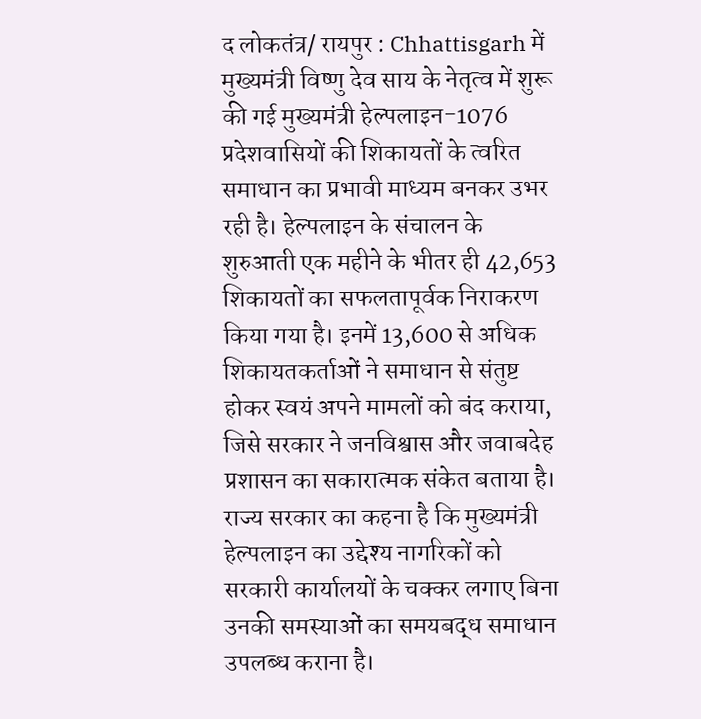द लोकतंत्र/ रायपुर : Chhattisgarh में मुख्यमंत्री विष्णु देव साय के नेतृत्व में शुरू की गई मुख्यमंत्री हेल्पलाइन-1076 प्रदेशवासियों की शिकायतों के त्वरित समाधान का प्रभावी माध्यम बनकर उभर रही है। हेल्पलाइन के संचालन के शुरुआती एक महीने के भीतर ही 42,653 शिकायतों का सफलतापूर्वक निराकरण किया गया है। इनमें 13,600 से अधिक शिकायतकर्ताओं ने समाधान से संतुष्ट होकर स्वयं अपने मामलों को बंद कराया, जिसे सरकार ने जनविश्वास और जवाबदेह प्रशासन का सकारात्मक संकेत बताया है।
राज्य सरकार का कहना है कि मुख्यमंत्री हेल्पलाइन का उद्देश्य नागरिकों को सरकारी कार्यालयों के चक्कर लगाए बिना उनकी समस्याओं का समयबद्ध समाधान उपलब्ध कराना है।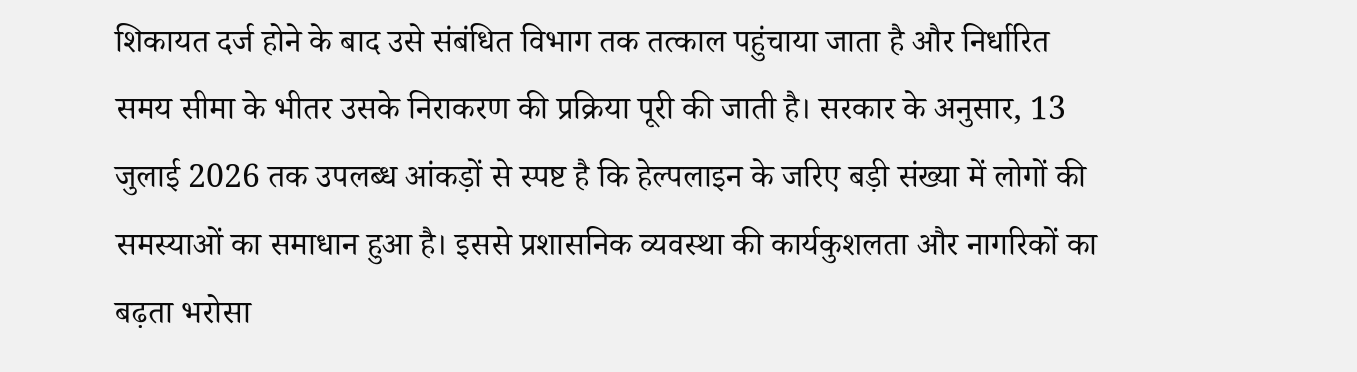शिकायत दर्ज होने के बाद उसे संबंधित विभाग तक तत्काल पहुंचाया जाता है और निर्धारित समय सीमा के भीतर उसके निराकरण की प्रक्रिया पूरी की जाती है। सरकार के अनुसार, 13 जुलाई 2026 तक उपलब्ध आंकड़ों से स्पष्ट है कि हेल्पलाइन के जरिए बड़ी संख्या में लोगों की समस्याओं का समाधान हुआ है। इससे प्रशासनिक व्यवस्था की कार्यकुशलता और नागरिकों का बढ़ता भरोसा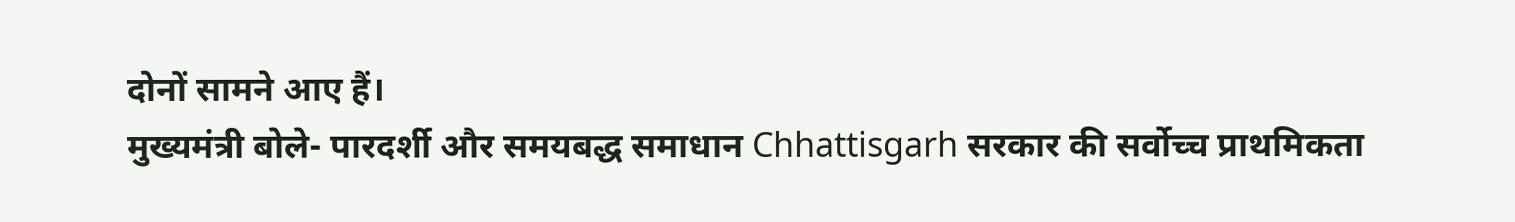दोनों सामने आए हैं।
मुख्यमंत्री बोले- पारदर्शी और समयबद्ध समाधान Chhattisgarh सरकार की सर्वोच्च प्राथमिकता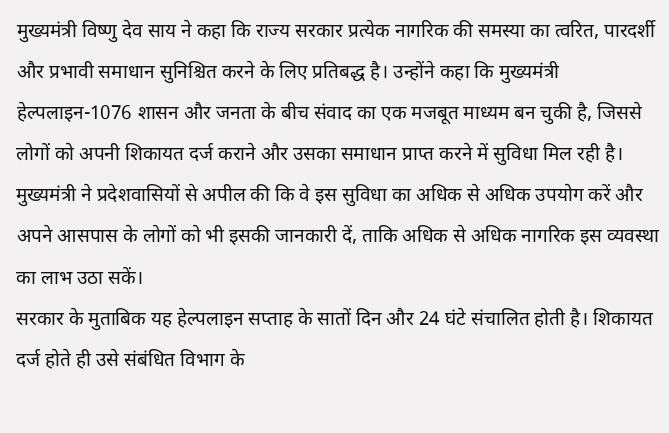मुख्यमंत्री विष्णु देव साय ने कहा कि राज्य सरकार प्रत्येक नागरिक की समस्या का त्वरित, पारदर्शी और प्रभावी समाधान सुनिश्चित करने के लिए प्रतिबद्ध है। उन्होंने कहा कि मुख्यमंत्री हेल्पलाइन-1076 शासन और जनता के बीच संवाद का एक मजबूत माध्यम बन चुकी है, जिससे लोगों को अपनी शिकायत दर्ज कराने और उसका समाधान प्राप्त करने में सुविधा मिल रही है। मुख्यमंत्री ने प्रदेशवासियों से अपील की कि वे इस सुविधा का अधिक से अधिक उपयोग करें और अपने आसपास के लोगों को भी इसकी जानकारी दें, ताकि अधिक से अधिक नागरिक इस व्यवस्था का लाभ उठा सकें।
सरकार के मुताबिक यह हेल्पलाइन सप्ताह के सातों दिन और 24 घंटे संचालित होती है। शिकायत दर्ज होते ही उसे संबंधित विभाग के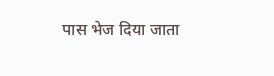पास भेज दिया जाता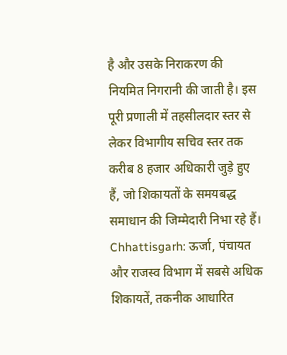है और उसके निराकरण की नियमित निगरानी की जाती है। इस पूरी प्रणाली में तहसीलदार स्तर से लेकर विभागीय सचिव स्तर तक करीब 8 हजार अधिकारी जुड़े हुए हैं, जो शिकायतों के समयबद्ध समाधान की जिम्मेदारी निभा रहे हैं।
Chhattisgarh: ऊर्जा, पंचायत और राजस्व विभाग में सबसे अधिक शिकायतें, तकनीक आधारित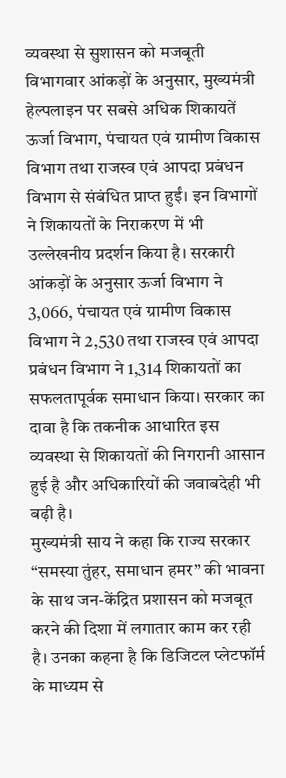व्यवस्था से सुशासन को मजबूती
विभागवार आंकड़ों के अनुसार, मुख्यमंत्री हेल्पलाइन पर सबसे अधिक शिकायतें ऊर्जा विभाग, पंचायत एवं ग्रामीण विकास विभाग तथा राजस्व एवं आपदा प्रबंधन विभाग से संबंधित प्राप्त हुईं। इन विभागों ने शिकायतों के निराकरण में भी उल्लेखनीय प्रदर्शन किया है। सरकारी आंकड़ों के अनुसार ऊर्जा विभाग ने 3,066, पंचायत एवं ग्रामीण विकास विभाग ने 2,530 तथा राजस्व एवं आपदा प्रबंधन विभाग ने 1,314 शिकायतों का सफलतापूर्वक समाधान किया। सरकार का दावा है कि तकनीक आधारित इस व्यवस्था से शिकायतों की निगरानी आसान हुई है और अधिकारियों की जवाबदेही भी बढ़ी है।
मुख्यमंत्री साय ने कहा कि राज्य सरकार “समस्या तुंहर, समाधान हमर” की भावना के साथ जन-केंद्रित प्रशासन को मजबूत करने की दिशा में लगातार काम कर रही है। उनका कहना है कि डिजिटल प्लेटफॉर्म के माध्यम से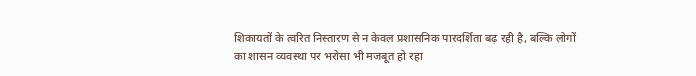शिकायतों के त्वरित निस्तारण से न केवल प्रशासनिक पारदर्शिता बढ़ रही है, बल्कि लोगों का शासन व्यवस्था पर भरोसा भी मजबूत हो रहा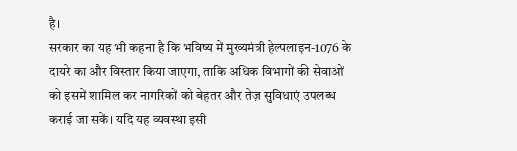है।
सरकार का यह भी कहना है कि भविष्य में मुख्यमंत्री हेल्पलाइन-1076 के दायरे का और विस्तार किया जाएगा, ताकि अधिक विभागों की सेवाओं को इसमें शामिल कर नागरिकों को बेहतर और तेज़ सुविधाएं उपलब्ध कराई जा सकें। यदि यह व्यवस्था इसी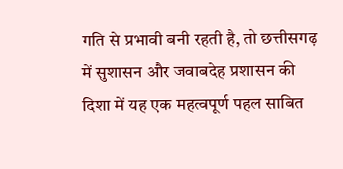गति से प्रभावी बनी रहती है, तो छत्तीसगढ़ में सुशासन और जवाबदेह प्रशासन की दिशा में यह एक महत्वपूर्ण पहल साबित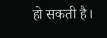हो सकती है।